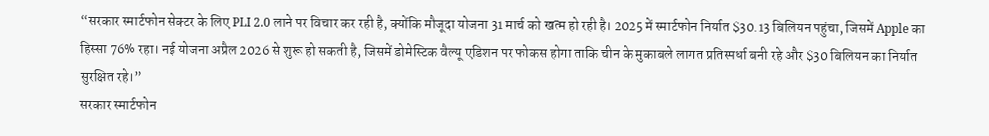“सरकार स्मार्टफोन सेक्टर के लिए PLI 2.0 लाने पर विचार कर रही है, क्योंकि मौजूदा योजना 31 मार्च को खत्म हो रही है। 2025 में स्मार्टफोन निर्यात $30.13 बिलियन पहुंचा, जिसमें Apple का हिस्सा 76% रहा। नई योजना अप्रैल 2026 से शुरू हो सकती है, जिसमें डोमेस्टिक वैल्यू एडिशन पर फोकस होगा ताकि चीन के मुकाबले लागत प्रतिस्पर्धा बनी रहे और $30 बिलियन का निर्यात सुरक्षित रहे।”
सरकार स्मार्टफोन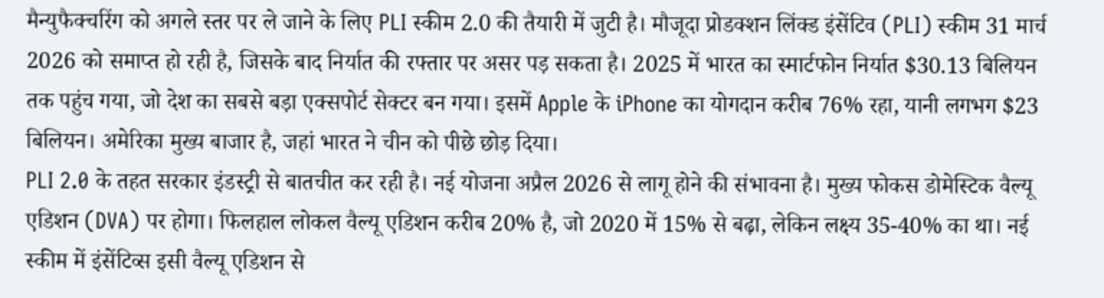मैन्युफैक्चरिंग को अगले स्तर पर ले जाने के लिए PLI स्कीम 2.0 की तैयारी में जुटी है। मौजूदा प्रोडक्शन लिंक्ड इंसेंटिव (PLI) स्कीम 31 मार्च 2026 को समाप्त हो रही है, जिसके बाद निर्यात की रफ्तार पर असर पड़ सकता है। 2025 में भारत का स्मार्टफोन निर्यात $30.13 बिलियन तक पहुंच गया, जो देश का सबसे बड़ा एक्सपोर्ट सेक्टर बन गया। इसमें Apple के iPhone का योगदान करीब 76% रहा, यानी लगभग $23 बिलियन। अमेरिका मुख्य बाजार है, जहां भारत ने चीन को पीछे छोड़ दिया।
PLI 2.0 के तहत सरकार इंडस्ट्री से बातचीत कर रही है। नई योजना अप्रैल 2026 से लागू होने की संभावना है। मुख्य फोकस डोमेस्टिक वैल्यू एडिशन (DVA) पर होगा। फिलहाल लोकल वैल्यू एडिशन करीब 20% है, जो 2020 में 15% से बढ़ा, लेकिन लक्ष्य 35-40% का था। नई स्कीम में इंसेंटिव्स इसी वैल्यू एडिशन से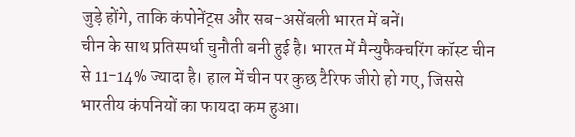जुड़े होंगे, ताकि कंपोनेंट्स और सब-असेंबली भारत में बनें।
चीन के साथ प्रतिस्पर्धा चुनौती बनी हुई है। भारत में मैन्युफैक्चरिंग कॉस्ट चीन से 11-14% ज्यादा है। हाल में चीन पर कुछ टैरिफ जीरो हो गए, जिससे भारतीय कंपनियों का फायदा कम हुआ।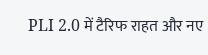PLI 2.0 में टैरिफ राहत और नए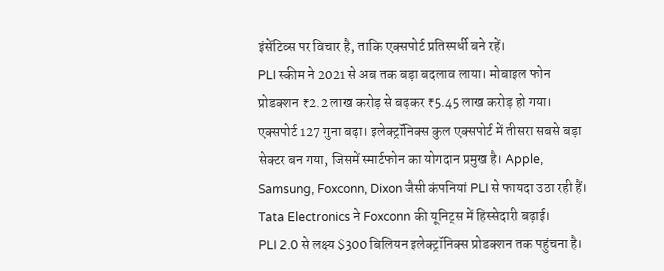इंसेंटिव्स पर विचार है, ताकि एक्सपोर्ट प्रतिस्पर्धी बने रहें।
PLI स्कीम ने 2021 से अब तक बड़ा बदलाव लाया। मोबाइल फोन प्रोडक्शन ₹2.2 लाख करोड़ से बढ़कर ₹5.45 लाख करोड़ हो गया। एक्सपोर्ट 127 गुना बढ़ा। इलेक्ट्रॉनिक्स कुल एक्सपोर्ट में तीसरा सबसे बड़ा सेक्टर बन गया, जिसमें स्मार्टफोन का योगदान प्रमुख है। Apple, Samsung, Foxconn, Dixon जैसी कंपनियां PLI से फायदा उठा रही हैं। Tata Electronics ने Foxconn की यूनिट्स में हिस्सेदारी बढ़ाई।
PLI 2.0 से लक्ष्य $300 बिलियन इलेक्ट्रॉनिक्स प्रोडक्शन तक पहुंचना है।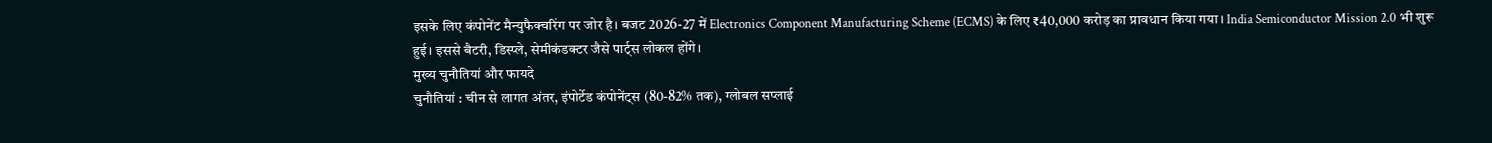इसके लिए कंपोनेंट मैन्युफैक्चरिंग पर जोर है। बजट 2026-27 में Electronics Component Manufacturing Scheme (ECMS) के लिए ₹40,000 करोड़ का प्रावधान किया गया। India Semiconductor Mission 2.0 भी शुरू हुई। इससे बैटरी, डिस्प्ले, सेमीकंडक्टर जैसे पार्ट्स लोकल होंगे।
मुख्य चुनौतियां और फायदे
चुनौतियां : चीन से लागत अंतर, इंपोर्टेड कंपोनेंट्स (80-82% तक), ग्लोबल सप्लाई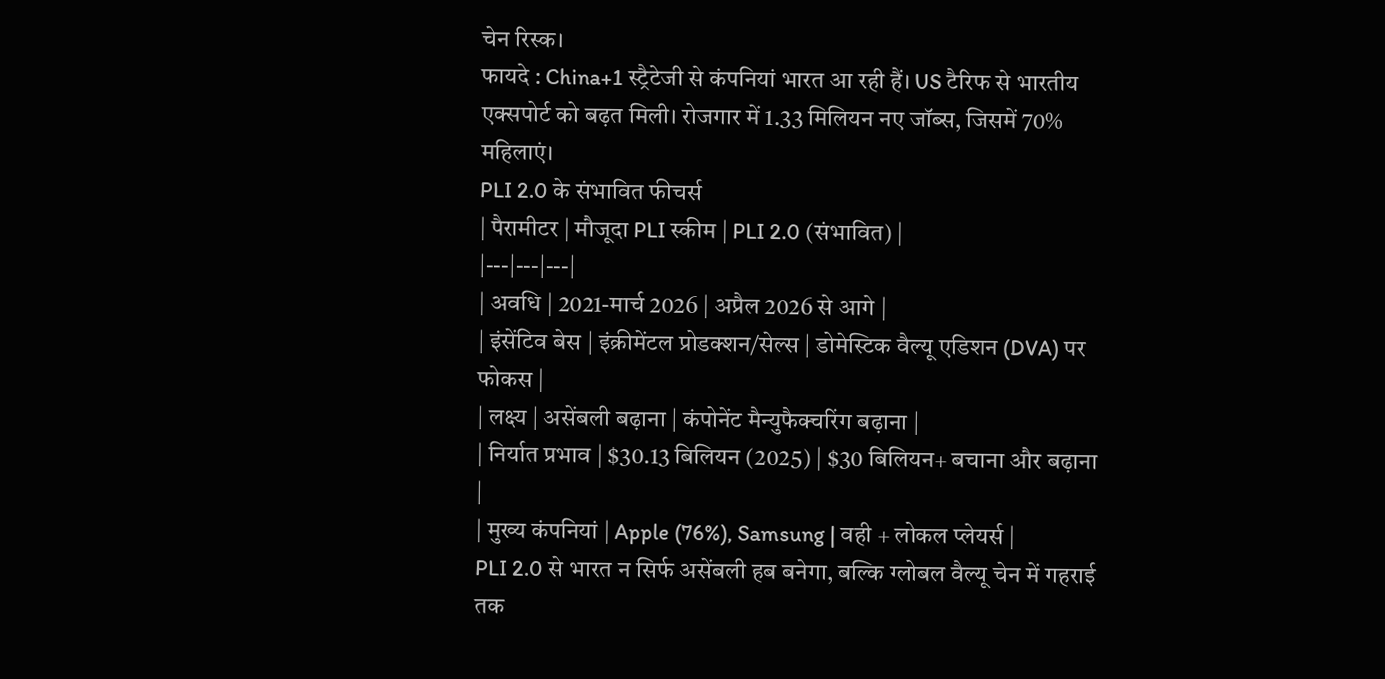चेन रिस्क।
फायदे : China+1 स्ट्रैटेजी से कंपनियां भारत आ रही हैं। US टैरिफ से भारतीय एक्सपोर्ट को बढ़त मिली। रोजगार में 1.33 मिलियन नए जॉब्स, जिसमें 70% महिलाएं।
PLI 2.0 के संभावित फीचर्स
| पैरामीटर | मौजूदा PLI स्कीम | PLI 2.0 (संभावित) |
|---|---|---|
| अवधि | 2021-मार्च 2026 | अप्रैल 2026 से आगे |
| इंसेंटिव बेस | इंक्रीमेंटल प्रोडक्शन/सेल्स | डोमेस्टिक वैल्यू एडिशन (DVA) पर फोकस |
| लक्ष्य | असेंबली बढ़ाना | कंपोनेंट मैन्युफैक्चरिंग बढ़ाना |
| निर्यात प्रभाव | $30.13 बिलियन (2025) | $30 बिलियन+ बचाना और बढ़ाना |
| मुख्य कंपनियां | Apple (76%), Samsung | वही + लोकल प्लेयर्स |
PLI 2.0 से भारत न सिर्फ असेंबली हब बनेगा, बल्कि ग्लोबल वैल्यू चेन में गहराई तक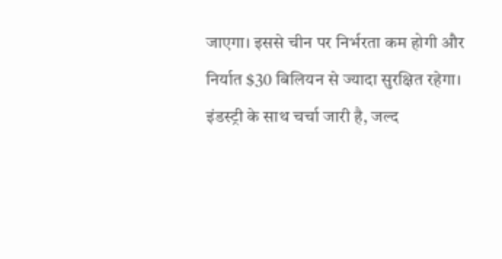जाएगा। इससे चीन पर निर्भरता कम होगी और निर्यात $30 बिलियन से ज्यादा सुरक्षित रहेगा। इंडस्ट्री के साथ चर्चा जारी है, जल्द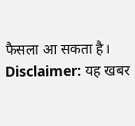फैसला आ सकता है।
Disclaimer: यह खबर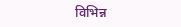विभिन्न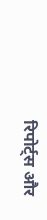रिपोर्ट्स और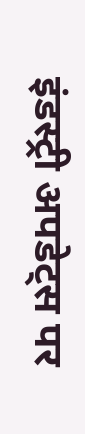इंडस्ट्री अपडेट्स पर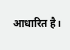आधारित है।